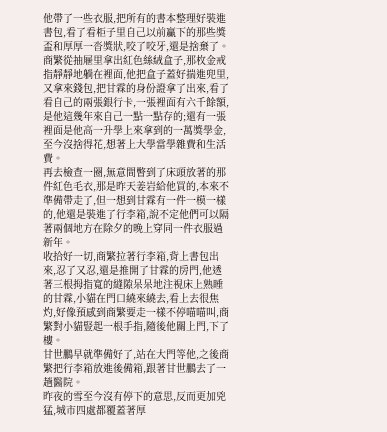他帶了一些衣服,把所有的書本整理好裝進書包,看了看柜子里自己以前贏下的那些獎盃和厚厚一沓獎狀,咬了咬牙,還是捨棄了。
商繁從抽屜里拿出紅色絲絨盒子,那枚金戒指靜靜地躺在裡面,他把盒子蓋好揣進兜里,又拿來錢包,把甘霖的身份證拿了出來,看了看自己的兩張銀行卡,一張裡面有六千餘額,是他這幾年來自己一點一點存的;還有一張裡面是他高一升學上來拿到的一萬獎學金,至今沒捨得花,想著上大學當學雜費和生活費。
再去檢查一圈,無意間瞥到了床頭放著的那件紅色毛衣,那是昨天姜岩給他買的,本來不準備帶走了,但一想到甘霖有一件一模一樣的,他還是裝進了行李箱,說不定他們可以隔著兩個地方在除夕的晚上穿同一件衣服過新年。
收拾好一切,商繁拉著行李箱,背上書包出來,忍了又忍,還是推開了甘霖的房門,他透著三根拇指寬的縫隙呆呆地注視床上熟睡的甘霖,小貓在門口繞來繞去,看上去很焦灼,好像預感到商繁要走一樣不停喵喵叫,商繁對小貓豎起一根手指,隨後他關上門,下了樓。
甘世鵬早就準備好了,站在大門等他,之後商繁把行李箱放進後備箱,跟著甘世鵬去了一趟醫院。
昨夜的雪至今沒有停下的意思,反而更加兇猛,城市四處都覆蓋著厚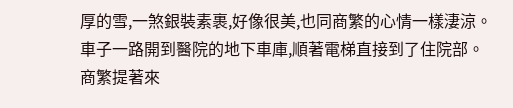厚的雪,一煞銀裝素裹,好像很美,也同商繁的心情一樣淒涼。
車子一路開到醫院的地下車庫,順著電梯直接到了住院部。
商繁提著來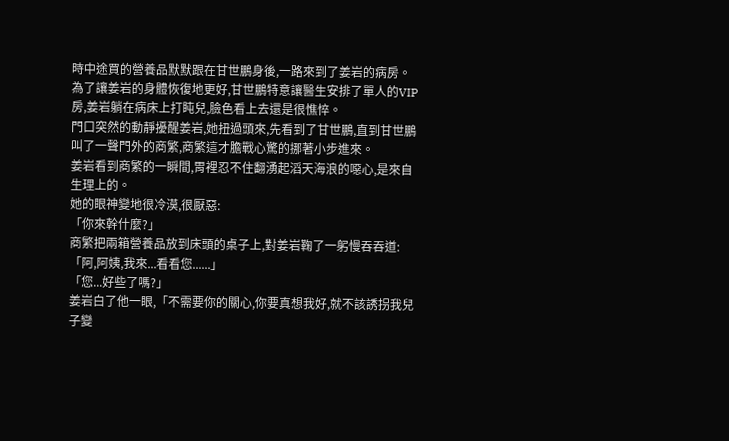時中途買的營養品默默跟在甘世鵬身後,一路來到了姜岩的病房。
為了讓姜岩的身體恢復地更好,甘世鵬特意讓醫生安排了單人的VIP房,姜岩躺在病床上打盹兒,臉色看上去還是很憔悴。
門口突然的動靜擾醒姜岩,她扭過頭來,先看到了甘世鵬,直到甘世鵬叫了一聲門外的商繁,商繁這才膽戰心驚的挪著小步進來。
姜岩看到商繁的一瞬間,胃裡忍不住翻湧起滔天海浪的噁心,是來自生理上的。
她的眼神變地很冷漠,很厭惡:
「你來幹什麼?」
商繁把兩箱營養品放到床頭的桌子上,對姜岩鞠了一躬慢吞吞道:
「阿,阿姨,我來...看看您......」
「您...好些了嗎?」
姜岩白了他一眼,「不需要你的關心,你要真想我好,就不該誘拐我兒子變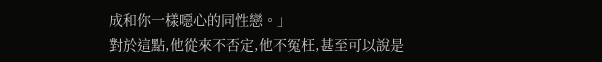成和你一樣噁心的同性戀。」
對於這點,他從來不否定,他不冤枉,甚至可以說是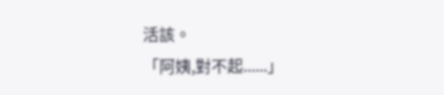活該。
「阿姨,對不起......」